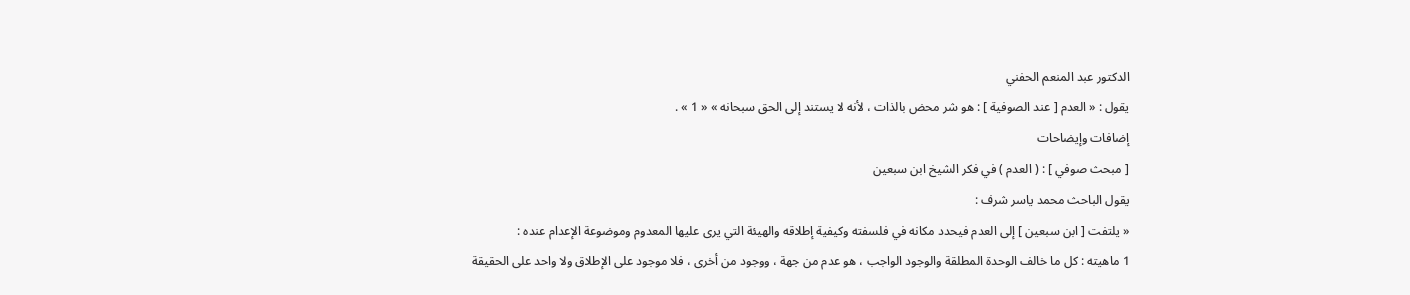الدكتور عبد المنعم الحفني
يقول : « العدم [ عند الصوفية ] : هو شر محض بالذات ، لأنه لا يستند إلى الحق سبحانه » « 1 » .
إضافات وإيضاحات
[ مبحث صوفي ] : ( العدم ) في فكر الشيخ ابن سبعين
يقول الباحث محمد ياسر شرف :
« يلتفت [ ابن سبعين ] إلى العدم فيحدد مكانه في فلسفته وكيفية إطلاقه والهيئة التي يرى عليها المعدوم وموضوعة الإعدام عنده :
1 ماهيته : كل ما خالف الوحدة المطلقة والوجود الواجب ، هو عدم من جهة ، ووجود من أخرى ، فلا موجود على الإطلاق ولا واحد على الحقيقة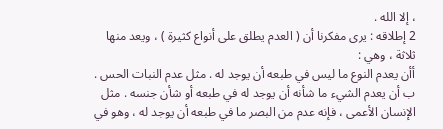، إلا الله .
2 إطلاقه : يرى مفكرنا أن ( العدم يطلق على أنواع كثيرة ) ، ويعد منها ثلاثة ، وهي :
أأن يعدم النوع ما ليس في طبعه أن يوجد له . مثل عدم النبات الحس .
ب أن يعدم الشيء ما شأنه أن يوجد له في طبعه أو شأن جنسه . مثل الإنسان الأعمى ، فإنه عدم من البصر ما في طبعه أن يوجد له ، وهو في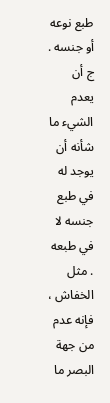طبع نوعه أو جنسه .
ج أن يعدم الشيء ما شأنه أن يوجد له في طبع جنسه لا في طبعه . مثل الخفاش ، فإنه عدم من جهة البصر ما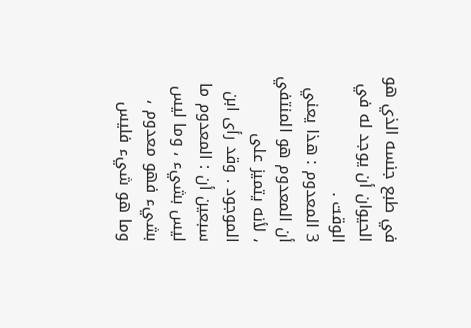في طبع جنسه الذي هو الحيوان أن يوجد له في الوقت .
3 المعدوم : هذا يعني أن المعدوم هو المنتفي ، لأنه يتميز على الموجود . وقد رأى ابن سبعين أن : المعدوم ما ليس بشيء ، وما ليس بشيء فهو معدوم ، وما هو شيء فليس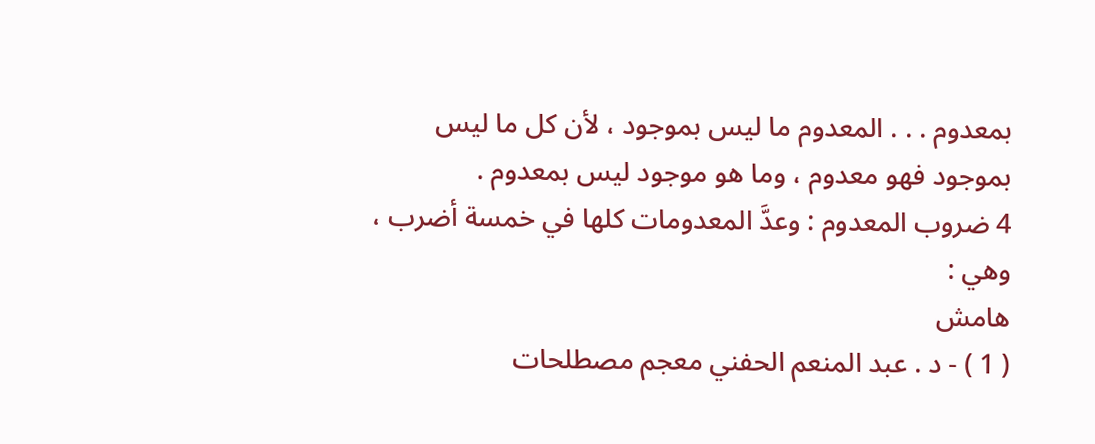بمعدوم . . . المعدوم ما ليس بموجود ، لأن كل ما ليس بموجود فهو معدوم ، وما هو موجود ليس بمعدوم .
4 ضروب المعدوم : وعدَّ المعدومات كلها في خمسة أضرب ، وهي :
هامش
( 1 ) - د . عبد المنعم الحفني معجم مصطلحات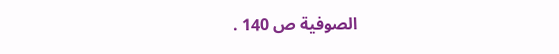الصوفية ص 140 .